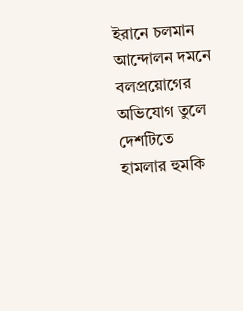ইরানে চলমান আন্দোলন দমনে বলপ্রয়োগের অভিযোগ তুলে দেশটিতে হামলার হুমকি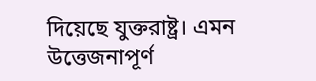দিয়েছে যুক্তরাষ্ট্র। এমন উত্তেজনাপূর্ণ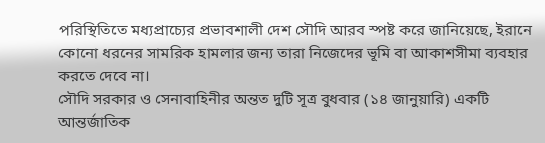পরিস্থিতিতে মধ্যপ্রাচ্যের প্রভাবশালী দেশ সৌদি আরব স্পষ্ট করে জানিয়েছে, ইরানে কোনো ধরনের সামরিক হামলার জন্য তারা নিজেদের ভূমি বা আকাশসীমা ব্যবহার করতে দেবে না।
সৌদি সরকার ও সেনাবাহিনীর অন্তত দুটি সূত্র বুধবার (১৪ জানুয়ারি) একটি আন্তর্জাতিক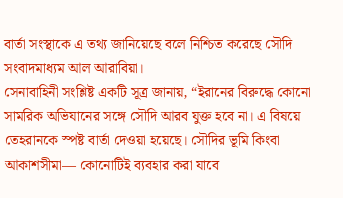বার্তা সংস্থাকে এ তথ্য জানিয়েছে বলে নিশ্চিত করেছে সৌদি সংবাদমাধ্যম আল আরাবিয়া।
সেনাবাহিনী সংশ্লিষ্ট একটি সূত্র জানায়, “ইরানের বিরুদ্ধে কোনো সামরিক অভিযানের সঙ্গে সৌদি আরব যুক্ত হবে না। এ বিষয়ে তেহরানকে স্পষ্ট বার্তা দেওয়া হয়েছে। সৌদির ভূমি কিংবা আকাশসীমা— কোনোটিই ব্যবহার করা যাবে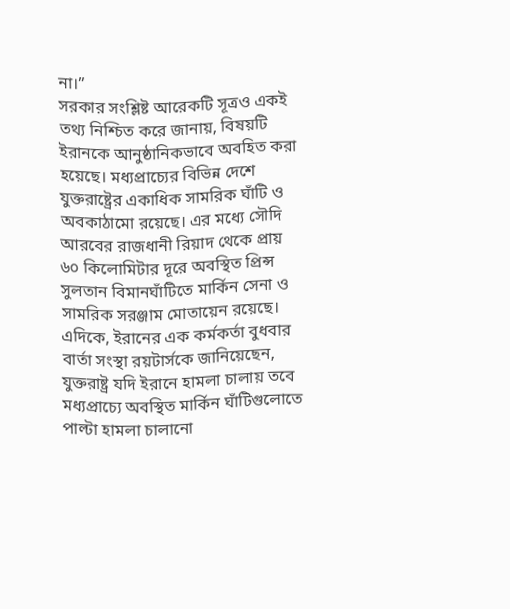না।”
সরকার সংশ্লিষ্ট আরেকটি সূত্রও একই তথ্য নিশ্চিত করে জানায়, বিষয়টি ইরানকে আনুষ্ঠানিকভাবে অবহিত করা হয়েছে। মধ্যপ্রাচ্যের বিভিন্ন দেশে যুক্তরাষ্ট্রের একাধিক সামরিক ঘাঁটি ও অবকাঠামো রয়েছে। এর মধ্যে সৌদি আরবের রাজধানী রিয়াদ থেকে প্রায় ৬০ কিলোমিটার দূরে অবস্থিত প্রিন্স সুলতান বিমানঘাঁটিতে মার্কিন সেনা ও সামরিক সরঞ্জাম মোতায়েন রয়েছে।
এদিকে, ইরানের এক কর্মকর্তা বুধবার বার্তা সংস্থা রয়টার্সকে জানিয়েছেন, যুক্তরাষ্ট্র যদি ইরানে হামলা চালায় তবে মধ্যপ্রাচ্যে অবস্থিত মার্কিন ঘাঁটিগুলোতে পাল্টা হামলা চালানো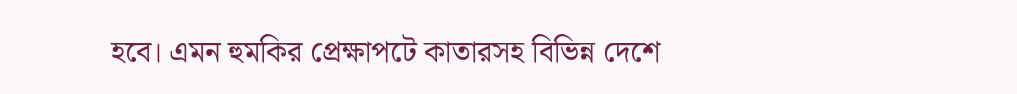হবে। এমন হুমকির প্রেক্ষাপটে কাতারসহ বিভিন্ন দেশে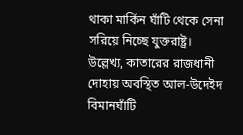থাকা মার্কিন ঘাঁটি থেকে সেনা সরিয়ে নিচ্ছে যুক্তরাষ্ট্র।
উল্লেখ্য, কাতারের রাজধানী দোহায় অবস্থিত আল-উদেইদ বিমানঘাঁটি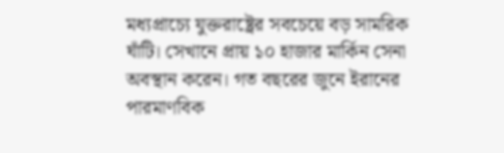মধ্যপ্রাচ্যে যুক্তরাষ্ট্রের সবচেয়ে বড় সামরিক ঘাঁটি। সেখানে প্রায় ১০ হাজার মার্কিন সেনা অবস্থান করেন। গত বছরের জুনে ইরানের পারমাণবিক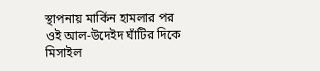স্থাপনায় মার্কিন হামলার পর ওই আল-উদেইদ ঘাঁটির দিকে মিসাইল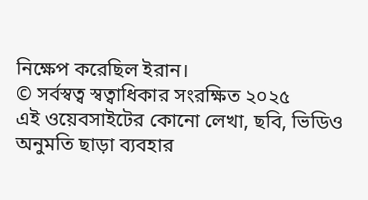নিক্ষেপ করেছিল ইরান।
© সর্বস্বত্ব স্বত্বাধিকার সংরক্ষিত ২০২৫
এই ওয়েবসাইটের কোনো লেখা, ছবি, ভিডিও অনুমতি ছাড়া ব্যবহার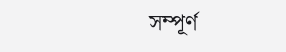সম্পূর্ণ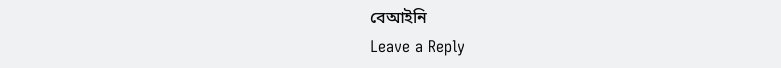বেআইনি
Leave a Reply